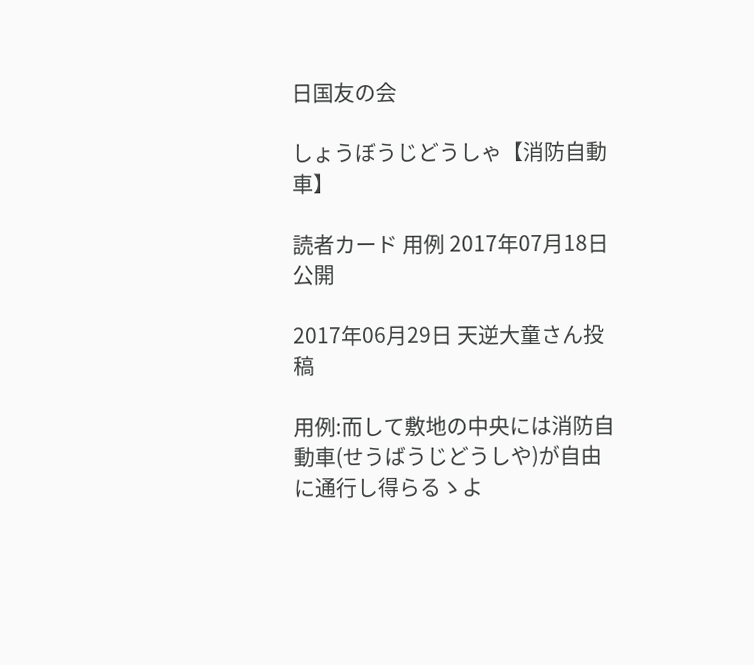日国友の会

しょうぼうじどうしゃ【消防自動車】

読者カード 用例 2017年07月18日 公開

2017年06月29日 天逆大童さん投稿

用例:而して敷地の中央には消防自動車(せうばうじどうしや)が自由に通行し得らるゝよ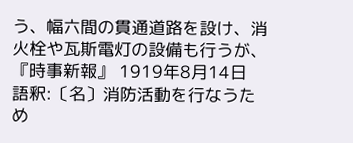う、幅六間の貫通道路を設け、消火栓や瓦斯電灯の設備も行うが、
『時事新報』 1919年8月14日
語釈:〔名〕消防活動を行なうため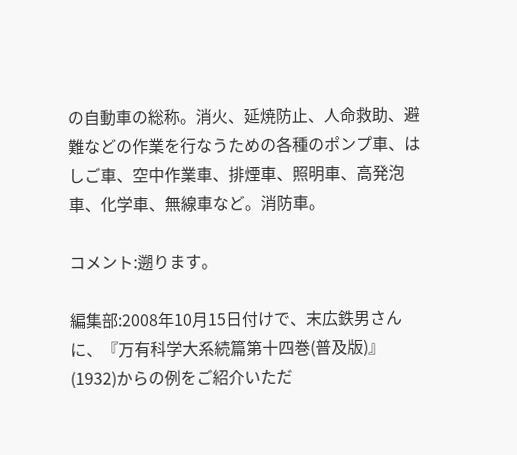の自動車の総称。消火、延焼防止、人命救助、避難などの作業を行なうための各種のポンプ車、はしご車、空中作業車、排煙車、照明車、高発泡車、化学車、無線車など。消防車。

コメント:遡ります。

編集部:2008年10月15日付けで、末広鉄男さんに、『万有科学大系続篇第十四巻(普及版)』 (1932)からの例をご紹介いただ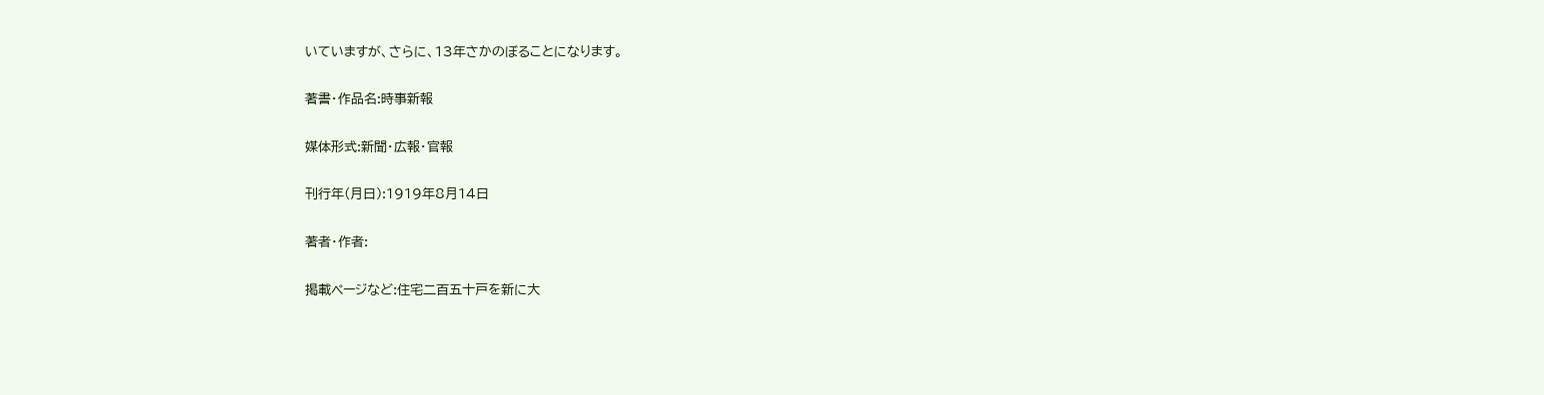いていますが、さらに、13年さかのぼることになります。

著書・作品名:時事新報

媒体形式:新聞・広報・官報

刊行年(月日):1919年8月14日

著者・作者:

掲載ページなど:住宅二百五十戸を新に大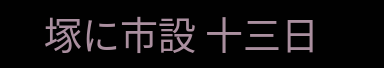塚に市設 十三日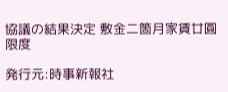協議の結果決定 敷金二箇月家賃廿圓限度

発行元:時事新報社